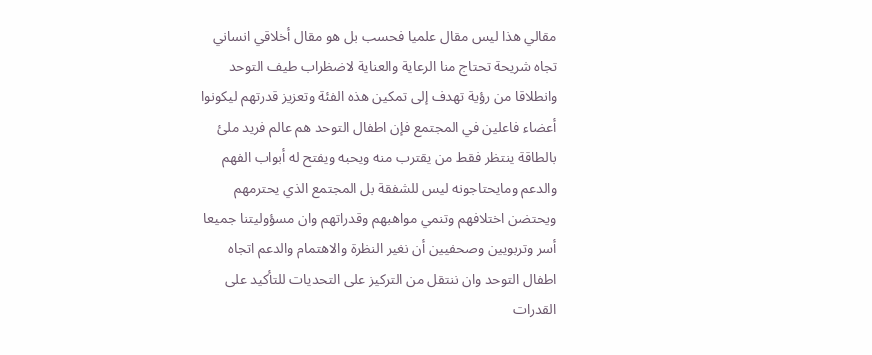مقالي هذا ليس مقال علميا فحسب بل هو مقال أخلاقي انساني تجاه شريحة تحتاج منا الرعاية والعناية لاضظراب طيف التوحد وانطلاقا من رؤية تهدف إلى تمكين هذه الفئة وتعزيز قدرتهم ليكونوا أعضاء فاعلين في المجتمع فإن اطفال التوحد هم عالم فريد ملئ بالطاقة ينتظر فقط من يقترب منه ويحبه ويفتح له أبواب الفهم والدعم ومايحتاجونه ليس للشفقة بل المجتمع الذي يحترمهم ويحتضن اختلافهم وتنمي مواهبهم وقدراتهم وان مسؤوليتنا جميعا أسر وتربويين وصحفيين أن نغير النظرة والاهتمام والدعم اتجاه اطفال التوحد وان ننتقل من التركيز على التحديات للتأكيد على القدرات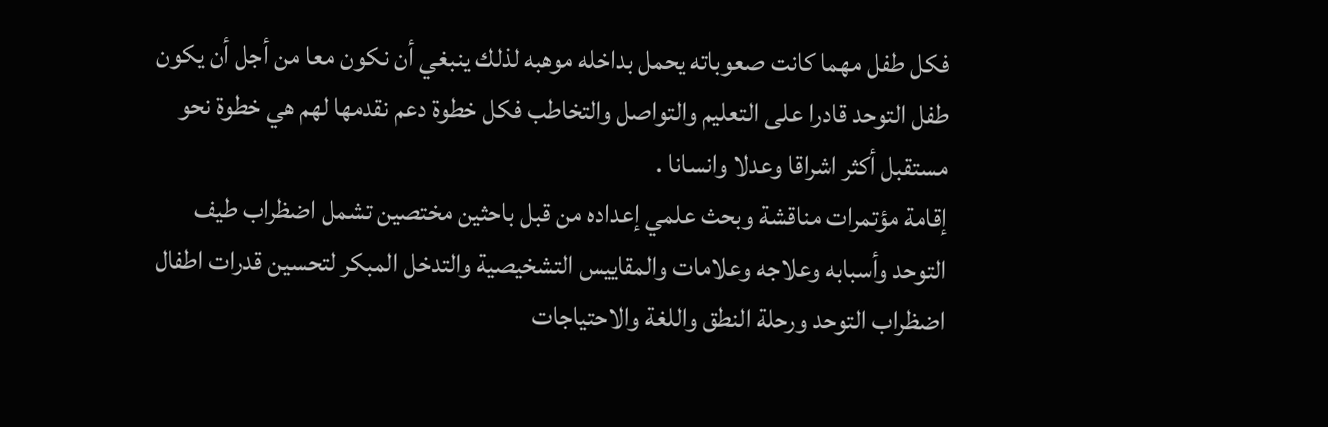فكل طفل مهما كانت صعوباته يحمل بداخله موهبه لذلك ينبغي أن نكون معا من أجل أن يكون طفل التوحد قادرا على التعليم والتواصل والتخاطب فكل خطوة دعم نقدمها لهم هي خطوة نحو مستقبل أكثر اشراقا وعدلا وانسانا .
إقامة مؤتمرات مناقشة وبحث علمي إعداده من قبل باحثين مختصين تشمل اضظراب طيف التوحد وأسبابه وعلاجه وعلامات والمقاييس التشخيصية والتدخل المبكر لتحسين قدرات اطفال اضظراب التوحد ورحلة النطق واللغة والاحتياجات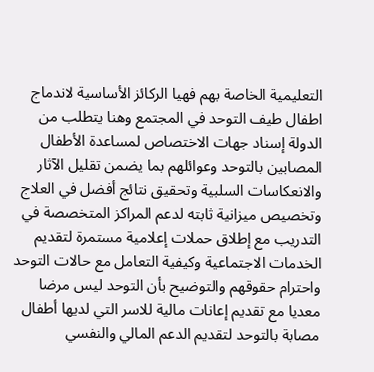التعليمية الخاصة بهم فهيا الركائز الأساسية لاندماج اطفال طيف التوحد في المجتمع وهنا يتطلب من الدولة إسناد جهات الاختصاص لمساعدة الأطفال المصابين بالتوحد وعوائلهم بما يضمن تقليل الآثار والانعكاسات السلبية وتحقيق نتائج أفضل في العلاج وتخصيص ميزانية ثابته لدعم المراكز المتخصصة في التدريب مع إطلاق حملات إعلامية مستمرة لتقديم الخدمات الاجتماعية وكيفية التعامل مع حالات التوحد واحترام حقوقهم والتوضيح بأن التوحد ليس مرضا معديا مع تقديم إعانات مالية للاسر التي لديها أطفال مصابة بالتوحد لتقديم الدعم المالي والنفسي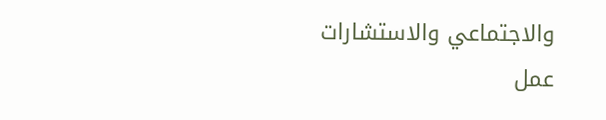والاجتماعي والاستشارات عمل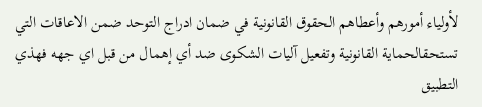لأولياء أمورهم وأعطاهم الحقوق القانونية في ضمان ادراج التوحد ضمن الاعاقات التي تستحقالحماية القانونية وتفعيل آليات الشكوى ضد أي إهمال من قبل اي جهه فهذي التطبيق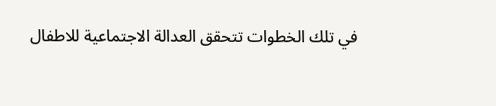في تلك الخطوات تتحقق العدالة الاجتماعية للاطفال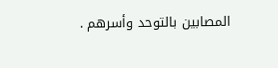المصابين بالتوحد وأسرهم .